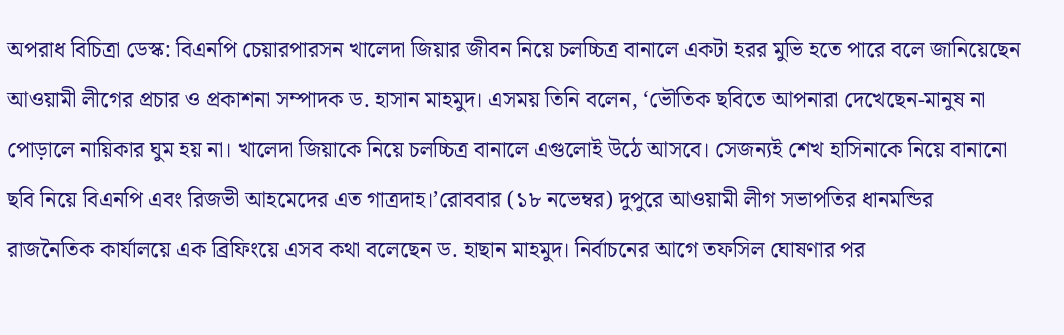অপরাধ বিচিত্রা ডেস্ক: বিএনপি চেয়ারপারসন খালেদা জিয়ার জীবন নিয়ে চলচ্চিত্র বানালে একটা হরর মুভি হতে পারে বলে জানিয়েছেন আওয়ামী লীগের প্রচার ও প্রকাশনা সম্পাদক ড. হাসান মাহমুদ। এসময় তিনি বলেন, ‘ভৌতিক ছবিতে আপনারা দেখেছেন-মানুষ না পোড়ালে নায়িকার ঘুম হয় না। খালেদা জিয়াকে নিয়ে চলচ্চিত্র বানালে এগুলোই উঠে আসবে। সেজন্যই শেখ হাসিনাকে নিয়ে বানানো ছবি নিয়ে বিএনপি এবং রিজভী আহমেদের এত গাত্রদাহ।’রোববার (১৮ নভেম্বর) দুপুরে আওয়ামী লীগ সভাপতির ধানমন্ডির রাজনৈতিক কার্যালয়ে এক ব্রিফিংয়ে এসব কথা বলেছেন ড. হাছান মাহমুদ। নির্বাচনের আগে তফসিল ঘোষণার পর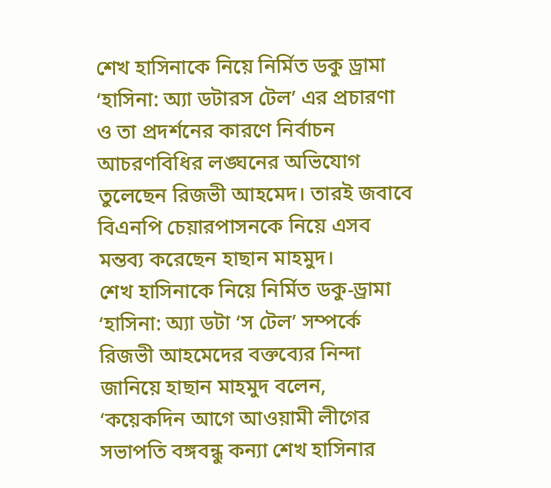শেখ হাসিনাকে নিয়ে নির্মিত ডকু ড্রামা ‘হাসিনা: অ্যা ডটারস টেল’ এর প্রচারণা ও তা প্রদর্শনের কারণে নির্বাচন আচরণবিধির লঙ্ঘনের অভিযোগ তুলেছেন রিজভী আহমেদ। তারই জবাবে বিএনপি চেয়ারপাসনকে নিয়ে এসব মন্তব্য করেছেন হাছান মাহমুদ।
শেখ হাসিনাকে নিয়ে নির্মিত ডকু-ড্রামা ‘হাসিনা: অ্যা ডটা ‘স টেল’ সম্পর্কে রিজভী আহমেদের বক্তব্যের নিন্দা জানিয়ে হাছান মাহমুদ বলেন, ‘কয়েকদিন আগে আওয়ামী লীগের সভাপতি বঙ্গবন্ধু কন্যা শেখ হাসিনার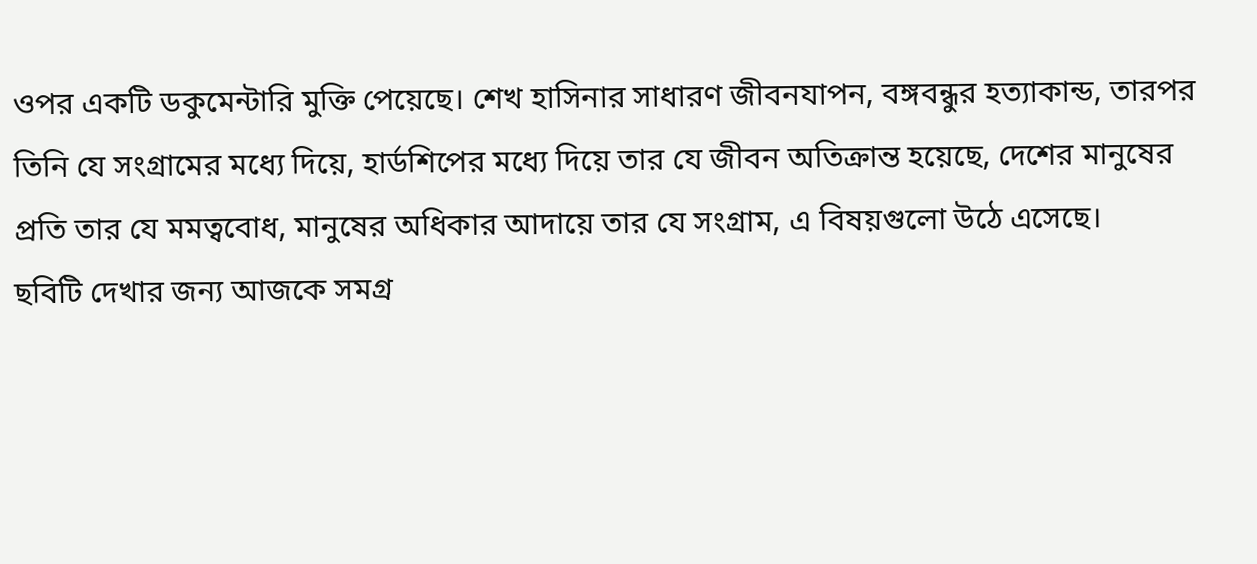ওপর একটি ডকুমেন্টারি মুক্তি পেয়েছে। শেখ হাসিনার সাধারণ জীবনযাপন, বঙ্গবন্ধুর হত্যাকান্ড, তারপর তিনি যে সংগ্রামের মধ্যে দিয়ে, হার্ডশিপের মধ্যে দিয়ে তার যে জীবন অতিক্রান্ত হয়েছে, দেশের মানুষের প্রতি তার যে মমত্ববোধ, মানুষের অধিকার আদায়ে তার যে সংগ্রাম, এ বিষয়গুলো উঠে এসেছে।
ছবিটি দেখার জন্য আজকে সমগ্র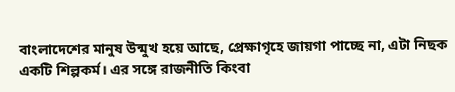বাংলাদেশের মানুষ উন্মুখ হয়ে আছে, প্রেক্ষাগৃহে জায়গা পাচ্ছে না, এটা নিছক একটি শিল্পকর্ম। এর সঙ্গে রাজনীতি কিংবা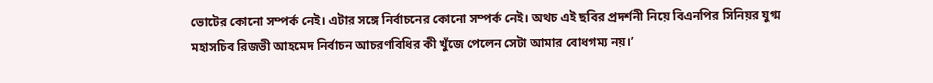ভোটের কোনো সম্পর্ক নেই। এটার সঙ্গে নির্বাচনের কোনো সম্পর্ক নেই। অথচ এই ছবির প্রদর্শনী নিয়ে বিএনপির সিনিয়র যুগ্ম মহাসচিব রিজভী আহমেদ নির্বাচন আচরণবিধির কী খুঁজে পেলেন সেটা আমার বোধগম্য নয়।’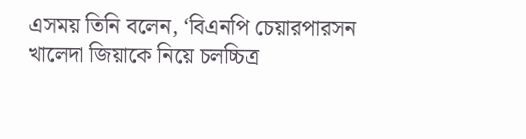এসময় তিনি বলেন, ‘বিএনপি চেয়ারপারসন খালেদা জিয়াকে নিয়ে চলচ্চিত্র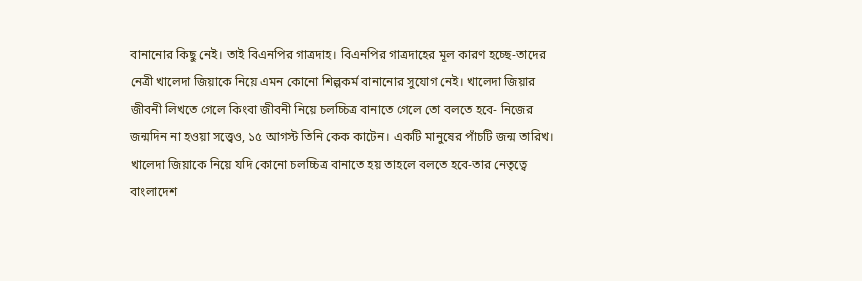বানানোর কিছু নেই। তাই বিএনপির গাত্রদাহ। বিএনপির গাত্রদাহের মূল কারণ হচ্ছে-তাদের নেত্রী খালেদা জিয়াকে নিয়ে এমন কোনো শিল্পকর্ম বানানোর সুযোগ নেই। খালেদা জিয়ার জীবনী লিখতে গেলে কিংবা জীবনী নিয়ে চলচ্চিত্র বানাতে গেলে তো বলতে হবে- নিজের জন্মদিন না হওয়া সত্ত্বেও, ১৫ আগস্ট তিনি কেক কাটেন। একটি মানুষের পাঁচটি জন্ম তারিখ।
খালেদা জিয়াকে নিয়ে যদি কোনো চলচ্চিত্র বানাতে হয় তাহলে বলতে হবে-তার নেতৃত্বে বাংলাদেশ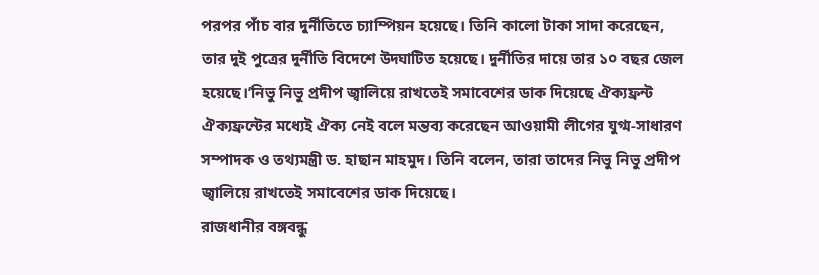পরপর পাঁচ বার দুর্নীতিতে চ্যাম্পিয়ন হয়েছে। তিনি কালো টাকা সাদা করেছেন, তার দুই পুত্রের দুর্নীতি বিদেশে উদ্ঘাটিত হয়েছে। দুর্নীতির দায়ে তার ১০ বছর জেল হয়েছে।’নিভু নিভু প্রদীপ জ্বালিয়ে রাখতেই সমাবেশের ডাক দিয়েছে ঐক্যফ্রন্ট ঐক্যফ্রন্টের মধ্যেই ঐক্য নেই বলে মন্তব্য করেছেন আওয়ামী লীগের যুগ্ম-সাধারণ সম্পাদক ও তথ্যমন্ত্রী ড. হাছান মাহমুদ। তিনি বলেন, তারা তাদের নিভু নিভু প্রদীপ জ্বালিয়ে রাখতেই সমাবেশের ডাক দিয়েছে।
রাজধানীর বঙ্গবন্ধু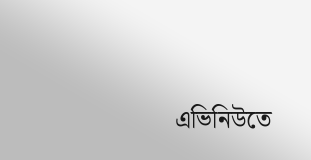এভিনিউতে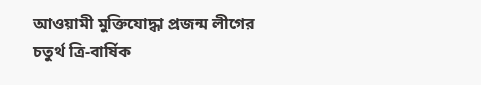আওয়ামী মুক্তিযোদ্ধা প্রজন্ম লীগের চতুর্থ ত্রি-বার্ষিক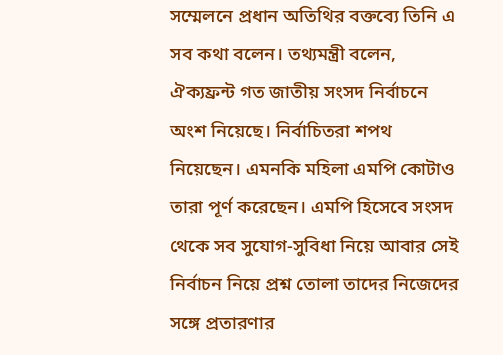সম্মেলনে প্রধান অতিথির বক্তব্যে তিনি এ সব কথা বলেন। তথ্যমন্ত্রী বলেন, ঐক্যফ্রন্ট গত জাতীয় সংসদ নির্বাচনে অংশ নিয়েছে। নির্বাচিতরা শপথ নিয়েছেন। এমনকি মহিলা এমপি কোটাও তারা পূর্ণ করেছেন। এমপি হিসেবে সংসদ থেকে সব সুযোগ-সুবিধা নিয়ে আবার সেই নির্বাচন নিয়ে প্রশ্ন তোলা তাদের নিজেদের সঙ্গে প্রতারণার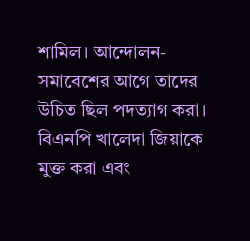শামিল। আন্দোলন-সমাবেশের আগে তাদের উচিত ছিল পদত্যাগ করা।
বিএনপি খালেদা জিয়াকে মুক্ত করা এবং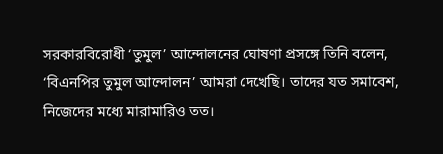সরকারবিরোধী ‘তুমুল’ আন্দোলনের ঘোষণা প্রসঙ্গে তিনি বলেন, ‘বিএনপির তুমুল আন্দোলন’ আমরা দেখেছি। তাদের যত সমাবেশ, নিজেদের মধ্যে মারামারিও তত।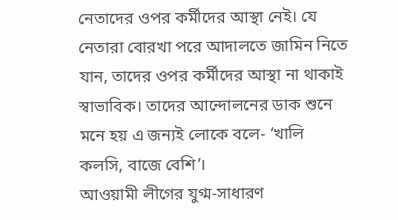নেতাদের ওপর কর্মীদের আস্থা নেই। যে নেতারা বোরখা পরে আদালতে জামিন নিতে যান, তাদের ওপর কর্মীদের আস্থা না থাকাই স্বাভাবিক। তাদের আন্দোলনের ডাক শুনে মনে হয় এ জন্যই লোকে বলে- ‘খালি কলসি, বাজে বেশি’।
আওয়ামী লীগের যুগ্ম-সাধারণ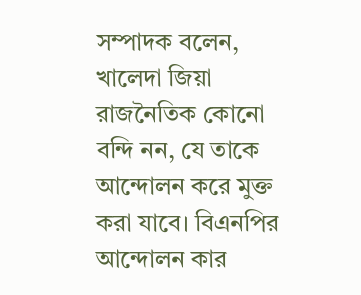সম্পাদক বলেন, খালেদা জিয়া রাজনৈতিক কোনো বন্দি নন, যে তাকে আন্দোলন করে মুক্ত করা যাবে। বিএনপির আন্দোলন কার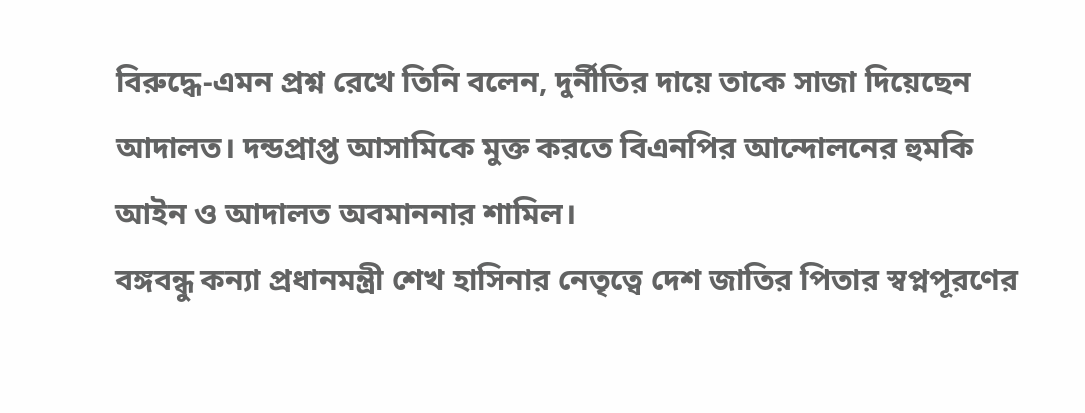বিরুদ্ধে-এমন প্রশ্ন রেখে তিনি বলেন, দুর্নীতির দায়ে তাকে সাজা দিয়েছেন আদালত। দন্ডপ্রাপ্ত আসামিকে মুক্ত করতে বিএনপির আন্দোলনের হুমকি আইন ও আদালত অবমাননার শামিল।
বঙ্গবন্ধু কন্যা প্রধানমন্ত্রী শেখ হাসিনার নেতৃত্বে দেশ জাতির পিতার স্বপ্নপূরণের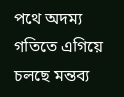পথে অদম্য গতিতে এগিয়ে চলছে মন্তব্য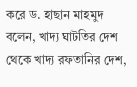করে ড. হাছান মাহমুদ বলেন, খাদ্য ঘাটতির দেশ থেকে খাদ্য রফতানির দেশ,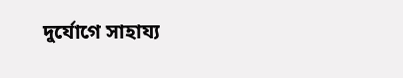দুর্যোগে সাহায্য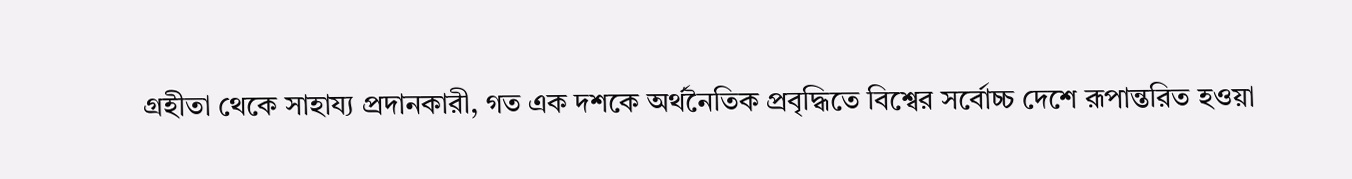গ্রহীতা থেকে সাহায্য প্রদানকারী, গত এক দশকে অর্থনৈতিক প্রবৃদ্ধিতে বিশ্বের সর্বোচ্চ দেশে রূপান্তরিত হওয়া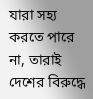যারা সহ্য করতে পারে না, তারাই দেশের বিরুদ্ধে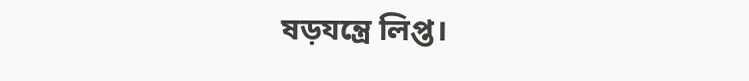ষড়যন্ত্রে লিপ্ত।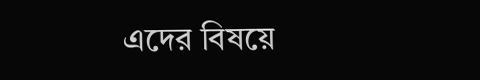এদের বিষয়ে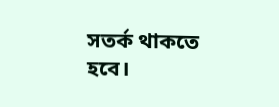সতর্ক থাকতে হবে।